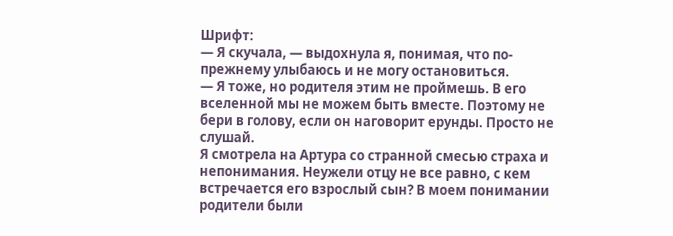Шрифт:
— Я скучала, — выдохнула я, понимая, что по-прежнему улыбаюсь и не могу остановиться.
— Я тоже, но родителя этим не проймешь. В его вселенной мы не можем быть вместе. Поэтому не бери в голову, если он наговорит ерунды. Просто не слушай.
Я смотрела на Артура со странной смесью страха и непонимания. Неужели отцу не все равно, с кем встречается его взрослый сын? В моем понимании родители были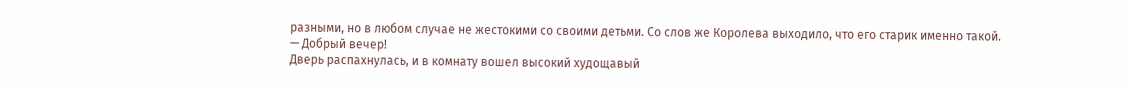разными, но в любом случае не жестокими со своими детьми. Со слов же Королева выходило, что его старик именно такой.
— Добрый вечер!
Дверь распахнулась, и в комнату вошел высокий худощавый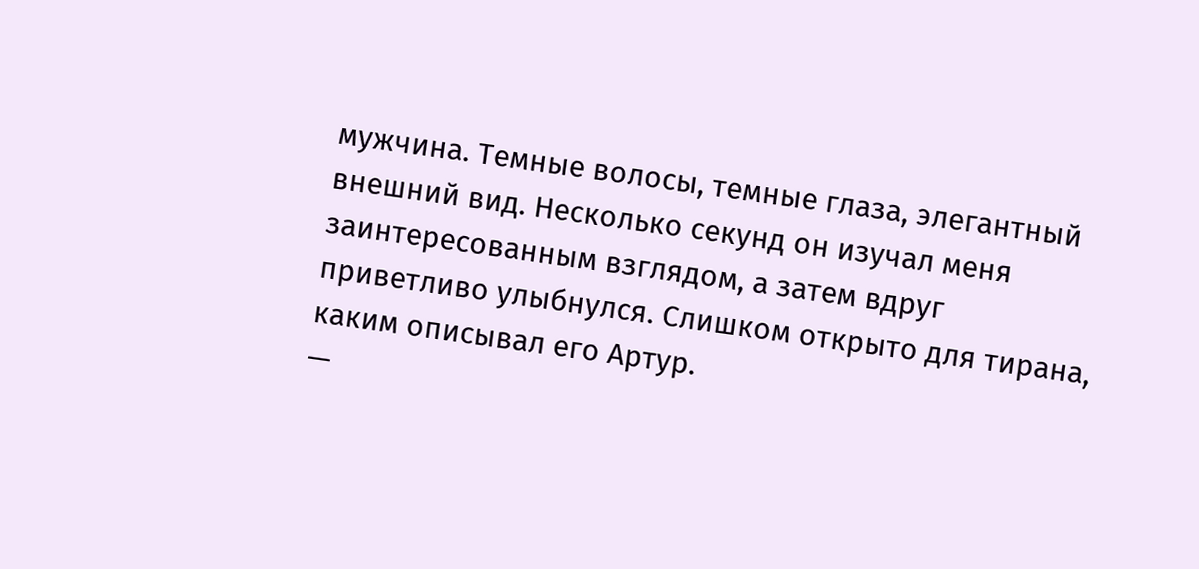мужчина. Темные волосы, темные глаза, элегантный внешний вид. Несколько секунд он изучал меня заинтересованным взглядом, а затем вдруг приветливо улыбнулся. Слишком открыто для тирана, каким описывал его Артур.
—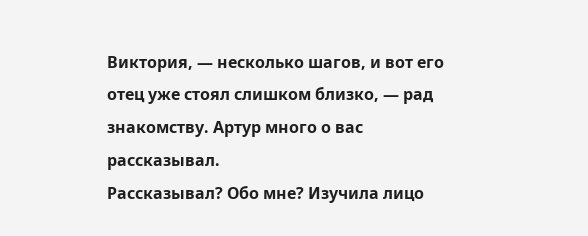Виктория, — несколько шагов, и вот его отец уже стоял слишком близко, — рад знакомству. Артур много о вас рассказывал.
Рассказывал? Обо мне? Изучила лицо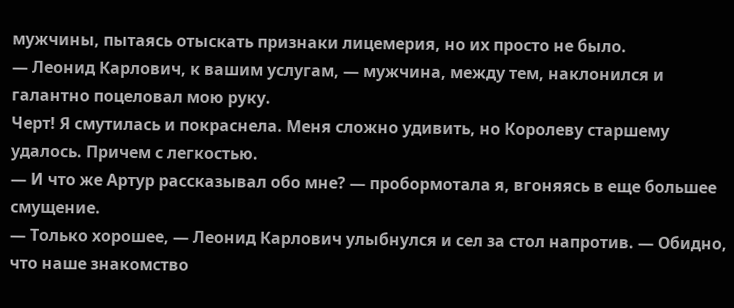мужчины, пытаясь отыскать признаки лицемерия, но их просто не было.
— Леонид Карлович, к вашим услугам, — мужчина, между тем, наклонился и галантно поцеловал мою руку.
Черт! Я смутилась и покраснела. Меня сложно удивить, но Королеву старшему удалось. Причем с легкостью.
— И что же Артур рассказывал обо мне? — пробормотала я, вгоняясь в еще большее смущение.
— Только хорошее, — Леонид Карлович улыбнулся и сел за стол напротив. — Обидно, что наше знакомство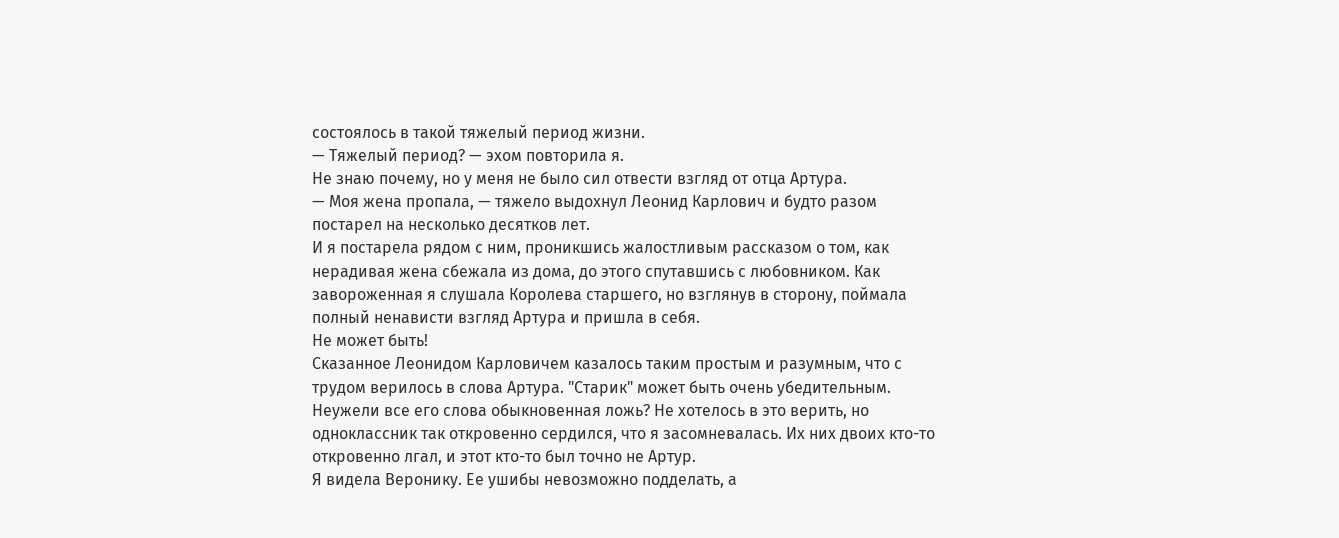состоялось в такой тяжелый период жизни.
— Тяжелый период? — эхом повторила я.
Не знаю почему, но у меня не было сил отвести взгляд от отца Артура.
— Моя жена пропала, — тяжело выдохнул Леонид Карлович и будто разом постарел на несколько десятков лет.
И я постарела рядом с ним, проникшись жалостливым рассказом о том, как нерадивая жена сбежала из дома, до этого спутавшись с любовником. Как завороженная я слушала Королева старшего, но взглянув в сторону, поймала полный ненависти взгляд Артура и пришла в себя.
Не может быть!
Сказанное Леонидом Карловичем казалось таким простым и разумным, что с трудом верилось в слова Артура. "Старик" может быть очень убедительным. Неужели все его слова обыкновенная ложь? Не хотелось в это верить, но одноклассник так откровенно сердился, что я засомневалась. Их них двоих кто-то откровенно лгал, и этот кто-то был точно не Артур.
Я видела Веронику. Ее ушибы невозможно подделать, а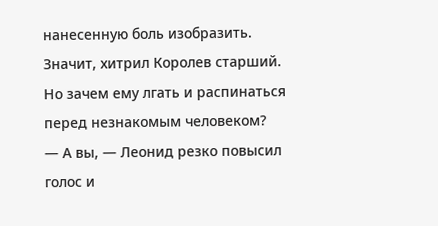нанесенную боль изобразить. Значит, хитрил Королев старший. Но зачем ему лгать и распинаться перед незнакомым человеком?
— А вы, — Леонид резко повысил голос и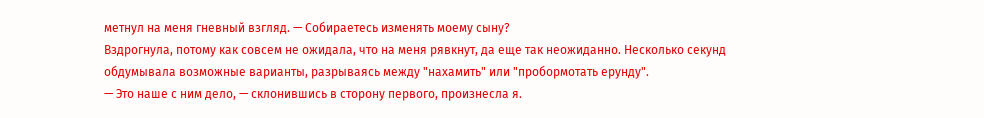метнул на меня гневный взгляд. — Собираетесь изменять моему сыну?
Вздрогнула, потому как совсем не ожидала, что на меня рявкнут, да еще так неожиданно. Несколько секунд обдумывала возможные варианты, разрываясь между "нахамить" или "пробормотать ерунду".
— Это наше с ним дело, — склонившись в сторону первого, произнесла я.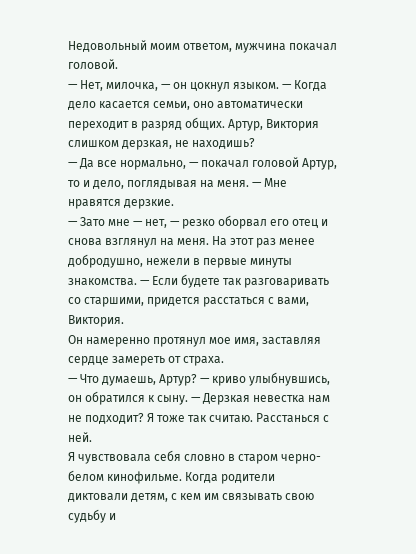Недовольный моим ответом, мужчина покачал головой.
— Нет, милочка, — он цокнул языком. — Когда дело касается семьи, оно автоматически переходит в разряд общих. Артур, Виктория слишком дерзкая, не находишь?
— Да все нормально, — покачал головой Артур, то и дело, поглядывая на меня. — Мне нравятся дерзкие.
— Зато мне — нет, — резко оборвал его отец и снова взглянул на меня. На этот раз менее добродушно, нежели в первые минуты знакомства. — Если будете так разговаривать со старшими, придется расстаться с вами, Виктория.
Он намеренно протянул мое имя, заставляя сердце замереть от страха.
— Что думаешь, Артур? — криво улыбнувшись, он обратился к сыну. — Дерзкая невестка нам не подходит? Я тоже так считаю. Расстанься с ней.
Я чувствовала себя словно в старом черно-белом кинофильме. Когда родители диктовали детям, с кем им связывать свою судьбу и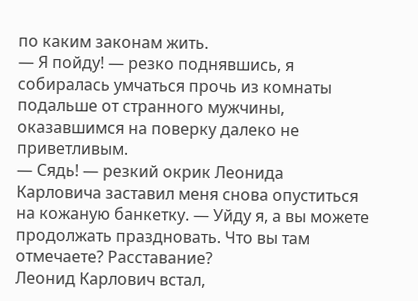по каким законам жить.
— Я пойду! — резко поднявшись, я собиралась умчаться прочь из комнаты подальше от странного мужчины, оказавшимся на поверку далеко не приветливым.
— Сядь! — резкий окрик Леонида Карловича заставил меня снова опуститься на кожаную банкетку. — Уйду я, а вы можете продолжать праздновать. Что вы там отмечаете? Расставание?
Леонид Карлович встал,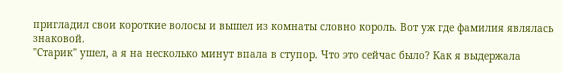пригладил свои короткие волосы и вышел из комнаты словно король. Вот уж где фамилия являлась знаковой.
"Старик" ушел, а я на несколько минут впала в ступор. Что это сейчас было? Как я выдержала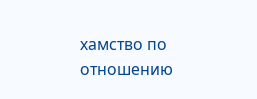хамство по отношению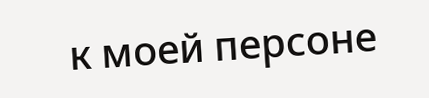к моей персоне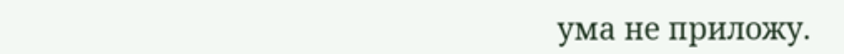ума не приложу.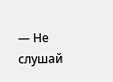— Не слушай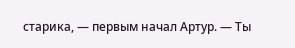старика, — первым начал Артур. — Ты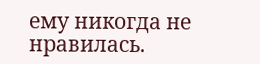ему никогда не нравилась.